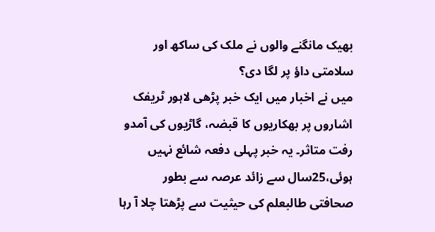بھیک مانگنے والوں نے ملک کی ساکھ اور سلامتی داؤ پر لگا دی؟
میں نے اخبار میں ایک خبر پڑھی لاہور ٹریفک اشاروں پر بھکاریوں کا قبضہ، گاڑیوں کی آمدو رفت متاثر۔ یہ خبر پہلی دفعہ شائع نہیں ہوئی،25سال سے زائد عرصہ سے بطور صحافتی طالبعلم کی حیثیت سے پڑھتا چلا آ رہا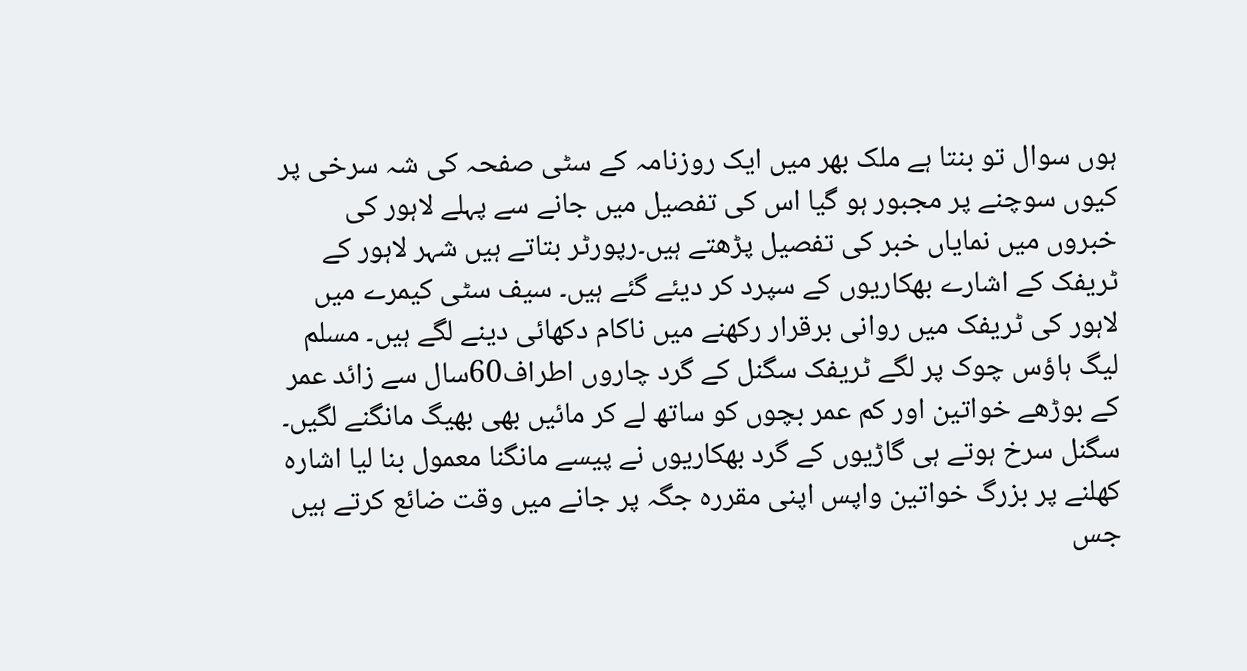ہوں سوال تو بنتا ہے ملک بھر میں ایک روزنامہ کے سٹی صفحہ کی شہ سرخی پر کیوں سوچنے پر مجبور ہو گیا اس کی تفصیل میں جانے سے پہلے لاہور کی خبروں میں نمایاں خبر کی تفصیل پڑھتے ہیں۔رپورٹر بتاتے ہیں شہر لاہور کے ٹریفک کے اشارے بھکاریوں کے سپرد کر دیئے گئے ہیں۔ سیف سٹی کیمرے میں لاہور کی ٹریفک میں روانی برقرار رکھنے میں ناکام دکھائی دینے لگے ہیں۔ مسلم لیگ ہاؤس چوک پر لگے ٹریفک سگنل کے گرد چاروں اطراف60سال سے زائد عمر کے بوڑھے خواتین اور کم عمر بچوں کو ساتھ لے کر مائیں بھی بھیگ مانگنے لگیں۔
سگنل سرخ ہوتے ہی گاڑیوں کے گرد بھکاریوں نے پیسے مانگنا معمول بنا لیا اشارہ کھلنے پر بزرگ خواتین واپس اپنی مقررہ جگہ پر جانے میں وقت ضائع کرتے ہیں جس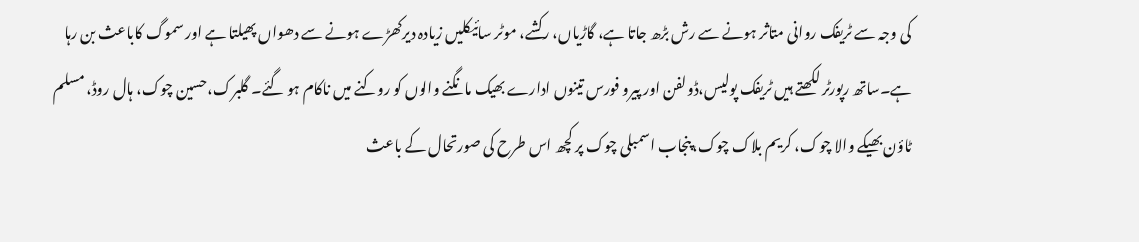کی وجہ سے ٹریفک روانی متاثر ہونے سے رش بڑھ جاتا ہے، گاڑیاں، رکشے، موٹر سائیکلیں زیادہ دیرکھڑے ہونے سے دھواں پھیلتا ہے اور سموگ کاباعث بن رہا ہے۔ساتھ رپورٹر لکھتے ہیں ٹریفک پولیس،ڈولفن اور پیرو فورس تینوں ادارے بھیک مانگنے والوں کو روکنے میں ناکام ہو گئے۔ گلبرک،حسین چوک، ہال روڈ، مسلم ٹاؤن بھیکے والا چوک، کریم بلاک چوک،پنجاب اسمبلی چوک پر کچھ اس طرح کی صورتحال کے باعث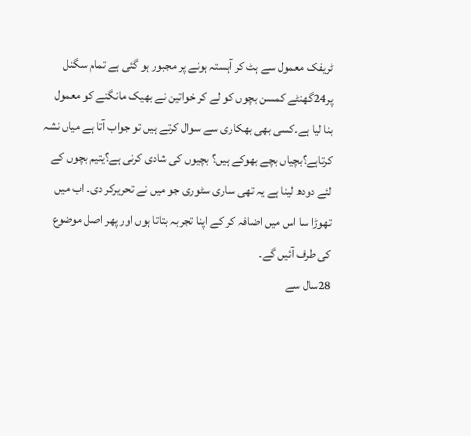ٹریفک معمول سے ہٹ کر آہستہ ہونے پر مجبور ہو گئی ہے تمام سگنل پر24گھنٹے کمسن بچوں کو لے کر خواتین نے بھیک مانگنے کو معمول بنا لیا ہے۔کسی بھی بھکاری سے سوال کرتے ہیں تو جواب آتا ہے میاں نشہ کرتاہے؟بچیاں بچے بھوکے ہیں؟ بچیوں کی شادی کرنی ہے؟یتیم بچوں کے لئے دودھ لینا ہے یہ تھی ساری سٹوری جو میں نے تحریرکر دی۔ اب میں تھوڑا سا اس میں اضافہ کر کے اپنا تجربہ بتاتا ہوں اور پھر اصل موضوع کی طرف آئیں گے۔
28سال سے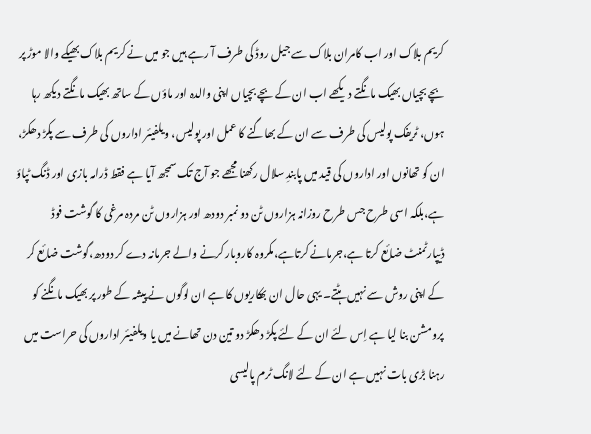کریم بلاک اور اب کامران بلاک سے جیل روڈ کی طرف آ رہے ہیں جو میں نے کریم بلاک بھیکے والا موڑ پر بچے بچیاں بھیک مانگتے دیکھے اب ان کے بچے بچیاں اپنی والدہ اور ماؤں کے ساتھ بھیک مانگتے دیکھ رہا ہوں، ٹریفک پولیس کی طرف سے ان کے بھاگنے کا عمل اور پولیس، ویلفیئر اداروں کی طرف سے پکڑ دھکڑ، ان کو تھانوں اور اداروں کی قید میں پابندِ سلال رکھنا مجھے جو آج تک سمجھ آیا ہے فقط ڈرامہ بازی اور ڈنگ ٹپاؤ ہے،بلکہ اسی طرح جس طرح روزانہ ہزاروں ٹن دو نمبر دودھ اور ہزاروں ٹن مردہ مرغی کا گوشت فوڈ ڈیپارٹمنٹ ضائع کرتا ہے،جرمانے کرتاہے،مکروہ کاروبار کرنے والے جرمانہ دے کر دودھ،گوشت ضائع کر کے اپنی روش سے نہیں ہٹتے۔ یہی حال ان بھکاریوں کا ہے ان لوگوں نے پیشہ کے طور پر بھیک مانگنے کو پرو مشن بنا لیا ہے اِس لئے ان کے لئے پکڑ دھکڑ دو تین دن تھانے میں یا ویلفیئر اداروں کی حراست میں رہنا بڑی بات نہیں ہے ان کے لئے لانگ ٹرم پالیسی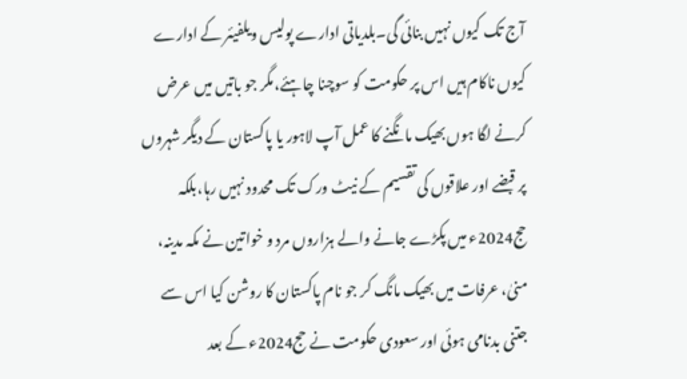آج تک کیوں نہیں بنائی گی۔بلدیاتی ادارے پولیس ویلفیئر کے ادارے کیوں ناکام ہیں اس پر حکومت کو سوچنا چاہئے،مگر جو باتیں میں عرض کرنے لگا ہوں بھیک مانگنے کا عمل آپ لاہور یا پاکستان کے دیگر شہروں پر قبضے اور علاقوں کی تقسیم کے نیٹ ورک تک محدود نہیں رہا،بلکہ حج2024ء میں پکڑے جانے والے ہزاروں مرد و خواتین نے مکہ مدینہ، منیٰ، عرفات میں بھیک مانگ کر جو نام پاکستان کا روشن کیا اس سے جتنی بدنامی ہوئی اور سعودی حکومت نے حج2024ء کے بعد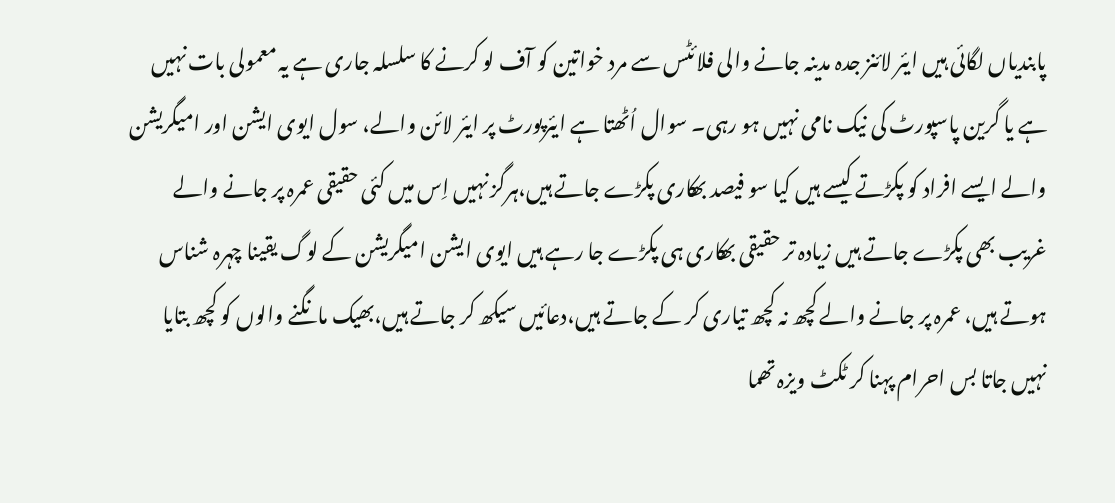پابندیاں لگائی ہیں ایئر لائنز جدہ مدینہ جانے والی فلائٹس سے مرد خواتین کو آف لو کرنے کا سلسلہ جاری ہے یہ معمولی بات نہیں ہے یا گرین پاسپورٹ کی نیک نامی نہیں ہو رہی۔ سوال اُٹھتا ہے ایئرپورٹ پر ایئر لائن والے، سول ایوی ایشن اور امیگریشن والے ایسے افراد کو پکڑتے کیسے ہیں کیا سو فیصد بھکاری پکڑے جاتے ہیں،ہرگز نہیں اِس میں کئی حقیقی عمرہ پر جانے والے غریب بھی پکڑے جاتے ہیں زیادہ تر حقیقی بھکاری ہی پکڑے جا رہے ہیں ایوی ایشن امیگریشن کے لوگ یقینا چہرہ شناس ہوتے ہیں، عمرہ پر جانے والے کچھ نہ کچھ تیاری کر کے جاتے ہیں،دعائیں سیکھ کر جاتے ہیں،بھیک مانگنے والوں کو کچھ بتایا نہیں جاتا بس احرام پہنا کر ٹکٹ ویزہ تھما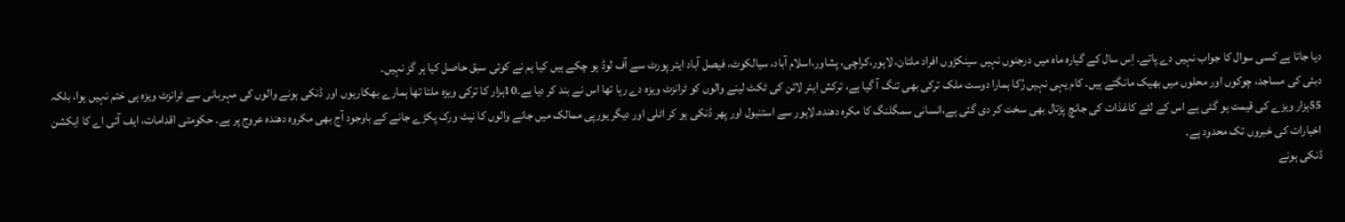دیا جاتا ہے کسی سوال کا جواب نہیں دے پاتے۔ اِس سال کے گیارہ ماہ میں درجنوں نہیں سینکڑوں افراد ملتان، لاہور،کراچی، پشاور،اسلام آباد، سیالکوٹ، فیصل آباد ایئر پورٹ سے آف لوڈ ہو چکے ہیں کیا ہم نے کوئی سبق حاصل کیا ہر گز نہیں۔
دبئی کی مساجد، چوکوں اور محلوں میں بھیک مانگتے ہیں۔ کام یہی نہیں رُکا ہمارا دوست ملک ترکی بھی تنگ آ گیا ہے، ترکش ایئر لائن کی ٹکٹ لینے والوں کو ٹرانزٹ ویزہ دے رہا تھا اس نے بند کر دیا ہے۔10ہزار کا ترکی ویزہ ملتا تھا ہمارے بھکاریوں اور ڈنکی ہونے والوں کی مہربانی سے ٹرانزٹ ویزہ ہی ختم نہیں ہوا، بلکہ 55ہزار ویزے کی قیمت ہو گئی ہے اس کے لئے کاغذات کی جانچ پڑتال بھی سخت کر دی گئی ہے،انسانی سمگلنگ کا مکرہ دھندہ۔لاہور سے استنبول اور پھر ڈنکی ہو کر اٹلی اور دیگر یورپی ممالک میں جانے والوں کا نیٹ ورک پکڑے جانے کے باوجود آج بھی مکروہ دھندہ عروج پر ہے۔ حکومتی اقدامات، ایف آئی اے کا ایکشن اخبارات کی خبروں تک محدود ہے۔
ڈنکی ہونے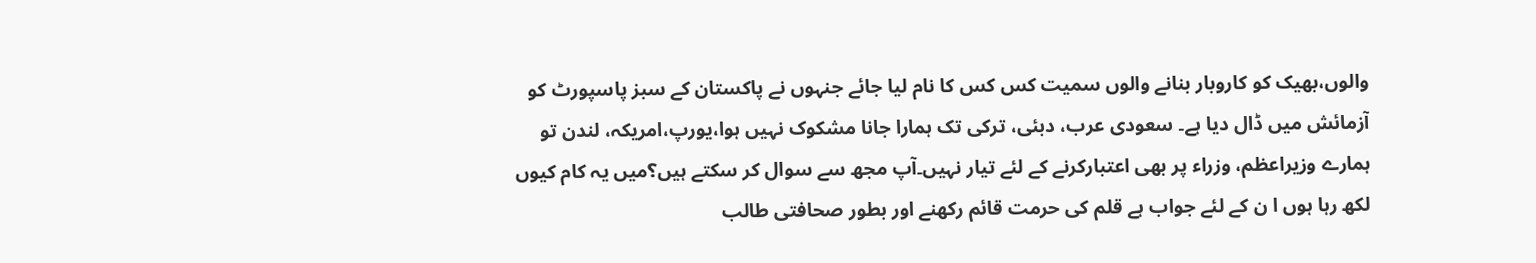والوں،بھیک کو کاروبار بنانے والوں سمیت کس کس کا نام لیا جائے جنہوں نے پاکستان کے سبز پاسپورٹ کو آزمائش میں ڈال دیا ہے۔ سعودی عرب، دبئی، ترکی تک ہمارا جانا مشکوک نہیں ہوا،یورپ،امریکہ، لندن تو ہمارے وزیراعظم، وزراء پر بھی اعتبارکرنے کے لئے تیار نہیں۔آپ مجھ سے سوال کر سکتے ہیں؟میں یہ کام کیوں لکھ رہا ہوں ا ن کے لئے جواب ہے قلم کی حرمت قائم رکھنے اور بطور صحافتی طالب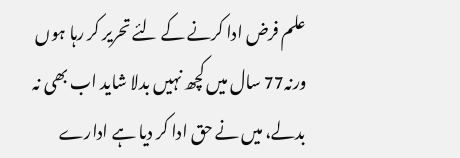علم فرض ادا کرنے کے لئے تحریر کر رہا ہوں ورنہ77 سال میں کچھ نہیں بدلا شاید اب بھی نہ بدلے، میں نے حق ادا کر دیا ہے ادارے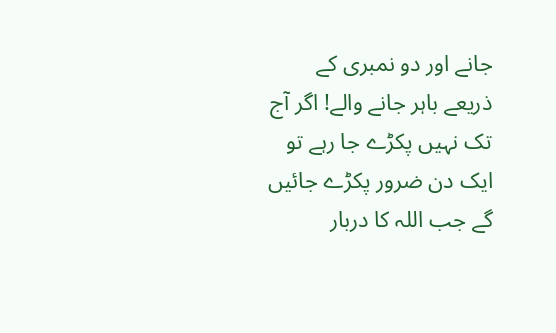جانے اور دو نمبری کے ذریعے باہر جانے والے! اگر آج تک نہیں پکڑے جا رہے تو ایک دن ضرور پکڑے جائیں گے جب اللہ کا دربار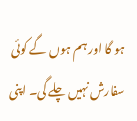ہو گا اور ہم ہوں گے کوئی سفارش نہیں چلے گی۔ اپنی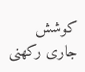کوشش جاری رکھنی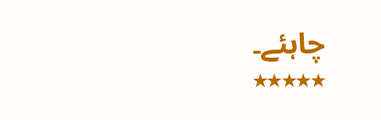چاہئے۔
٭٭٭٭٭